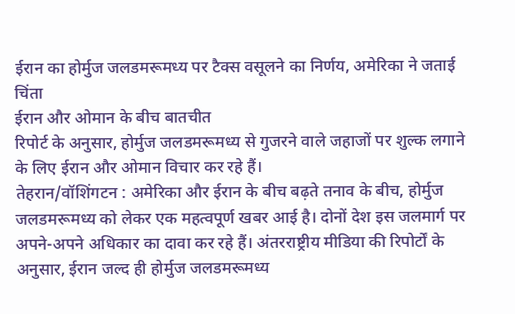ईरान का होर्मुज जलडमरूमध्य पर टैक्स वसूलने का निर्णय, अमेरिका ने जताई चिंता
ईरान और ओमान के बीच बातचीत
रिपोर्ट के अनुसार, होर्मुज जलडमरूमध्य से गुजरने वाले जहाजों पर शुल्क लगाने के लिए ईरान और ओमान विचार कर रहे हैं।
तेहरान/वॉशिंगटन : अमेरिका और ईरान के बीच बढ़ते तनाव के बीच, होर्मुज जलडमरूमध्य को लेकर एक महत्वपूर्ण खबर आई है। दोनों देश इस जलमार्ग पर अपने-अपने अधिकार का दावा कर रहे हैं। अंतरराष्ट्रीय मीडिया की रिपोर्टों के अनुसार, ईरान जल्द ही होर्मुज जलडमरूमध्य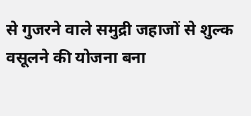से गुजरने वाले समुद्री जहाजों से शुल्क वसूलने की योजना बना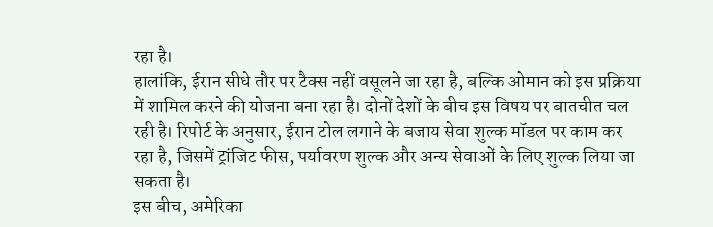रहा है।
हालांकि, ईरान सीधे तौर पर टैक्स नहीं वसूलने जा रहा है, बल्कि ओमान को इस प्रक्रिया में शामिल करने की योजना बना रहा है। दोनों देशों के बीच इस विषय पर बातचीत चल रही है। रिपोर्ट के अनुसार, ईरान टोल लगाने के बजाय सेवा शुल्क मॉडल पर काम कर रहा है, जिसमें ट्रांजिट फीस, पर्यावरण शुल्क और अन्य सेवाओं के लिए शुल्क लिया जा सकता है।
इस बीच, अमेरिका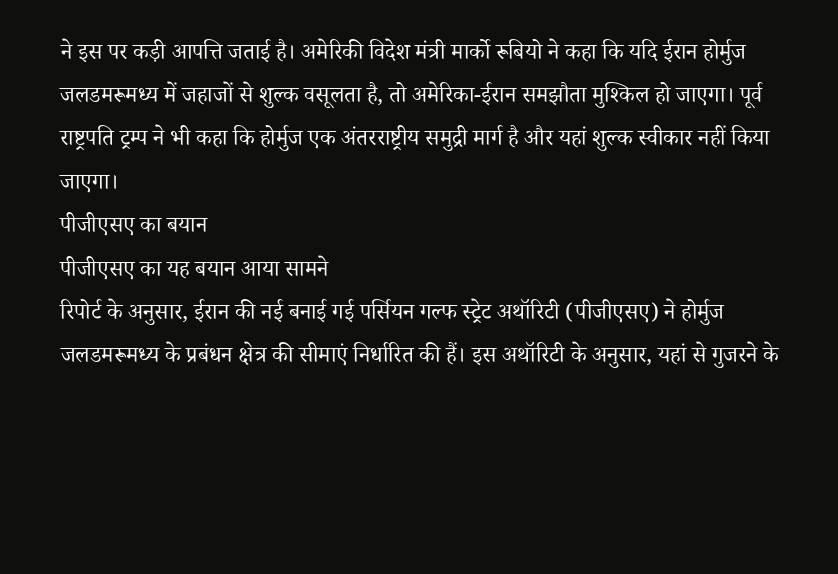ने इस पर कड़ी आपत्ति जताई है। अमेरिकी विदेश मंत्री मार्को रूबियो ने कहा कि यदि ईरान होर्मुज जलडमरूमध्य में जहाजों से शुल्क वसूलता है, तो अमेरिका-ईरान समझौता मुश्किल हो जाएगा। पूर्व राष्ट्रपति ट्रम्प ने भी कहा कि होर्मुज एक अंतरराष्ट्रीय समुद्री मार्ग है और यहां शुल्क स्वीकार नहीं किया जाएगा।
पीजीएसए का बयान
पीजीएसए का यह बयान आया सामने
रिपोर्ट के अनुसार, ईरान की नई बनाई गई पर्सियन गल्फ स्ट्रेट अथॉरिटी (पीजीएसए) ने होर्मुज जलडमरूमध्य के प्रबंधन क्षेत्र की सीमाएं निर्धारित की हैं। इस अथॉरिटी के अनुसार, यहां से गुजरने के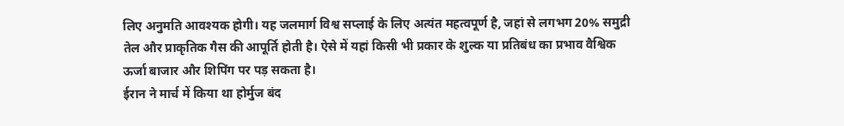लिए अनुमति आवश्यक होगी। यह जलमार्ग विश्व सप्लाई के लिए अत्यंत महत्वपूर्ण है, जहां से लगभग 20% समुद्री तेल और प्राकृतिक गैस की आपूर्ति होती है। ऐसे में यहां किसी भी प्रकार के शुल्क या प्रतिबंध का प्रभाव वैश्विक ऊर्जा बाजार और शिपिंग पर पड़ सकता है।
ईरान ने मार्च में किया था होर्मुज बंद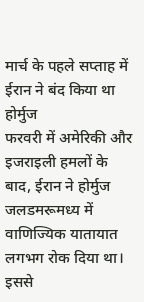मार्च के पहले सप्ताह में ईरान ने बंद किया था होर्मुज
फरवरी में अमेरिकी और इजराइली हमलों के बाद, ईरान ने होर्मुज जलडमरूमध्य में वाणिज्यिक यातायात लगभग रोक दिया था। इससे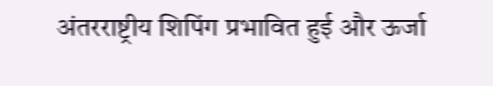अंतरराष्ट्रीय शिपिंग प्रभावित हुई और ऊर्जा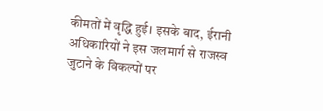कीमतों में वृद्धि हुई। इसके बाद, ईरानी अधिकारियों ने इस जलमार्ग से राजस्व जुटाने के विकल्पों पर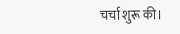चर्चा शुरू की।